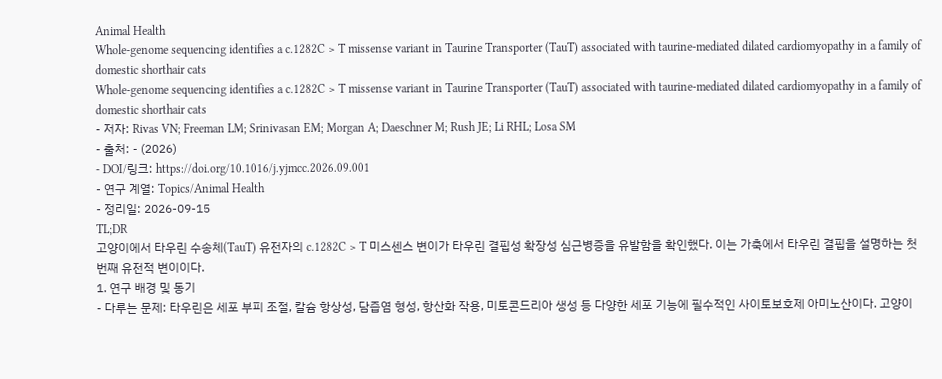Animal Health
Whole-genome sequencing identifies a c.1282C > T missense variant in Taurine Transporter (TauT) associated with taurine-mediated dilated cardiomyopathy in a family of domestic shorthair cats
Whole-genome sequencing identifies a c.1282C > T missense variant in Taurine Transporter (TauT) associated with taurine-mediated dilated cardiomyopathy in a family of domestic shorthair cats
- 저자: Rivas VN; Freeman LM; Srinivasan EM; Morgan A; Daeschner M; Rush JE; Li RHL; Losa SM
- 출처: - (2026)
- DOI/링크: https://doi.org/10.1016/j.yjmcc.2026.09.001
- 연구 계열: Topics/Animal Health
- 정리일: 2026-09-15
TL;DR
고양이에서 타우린 수송체(TauT) 유전자의 c.1282C > T 미스센스 변이가 타우린 결핍성 확장성 심근병증을 유발함을 확인했다. 이는 가축에서 타우린 결핍을 설명하는 첫 번째 유전적 변이이다.
1. 연구 배경 및 동기
- 다루는 문제: 타우린은 세포 부피 조절, 칼슘 항상성, 담즙염 형성, 항산화 작용, 미토콘드리아 생성 등 다양한 세포 기능에 필수적인 사이토보호제 아미노산이다. 고양이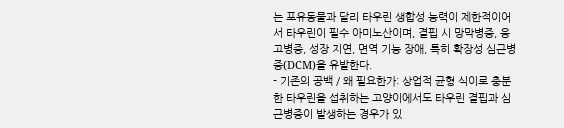는 포유동물과 달리 타우린 생합성 능력이 제한적이어서 타우린이 필수 아미노산이며, 결핍 시 망막병증, 응고병증, 성장 지연, 면역 기능 장애, 특히 확장성 심근병증(DCM)을 유발한다.
- 기존의 공백 / 왜 필요한가: 상업적 균형 식이로 충분한 타우린을 섭취하는 고양이에서도 타우린 결핍과 심근병증이 발생하는 경우가 있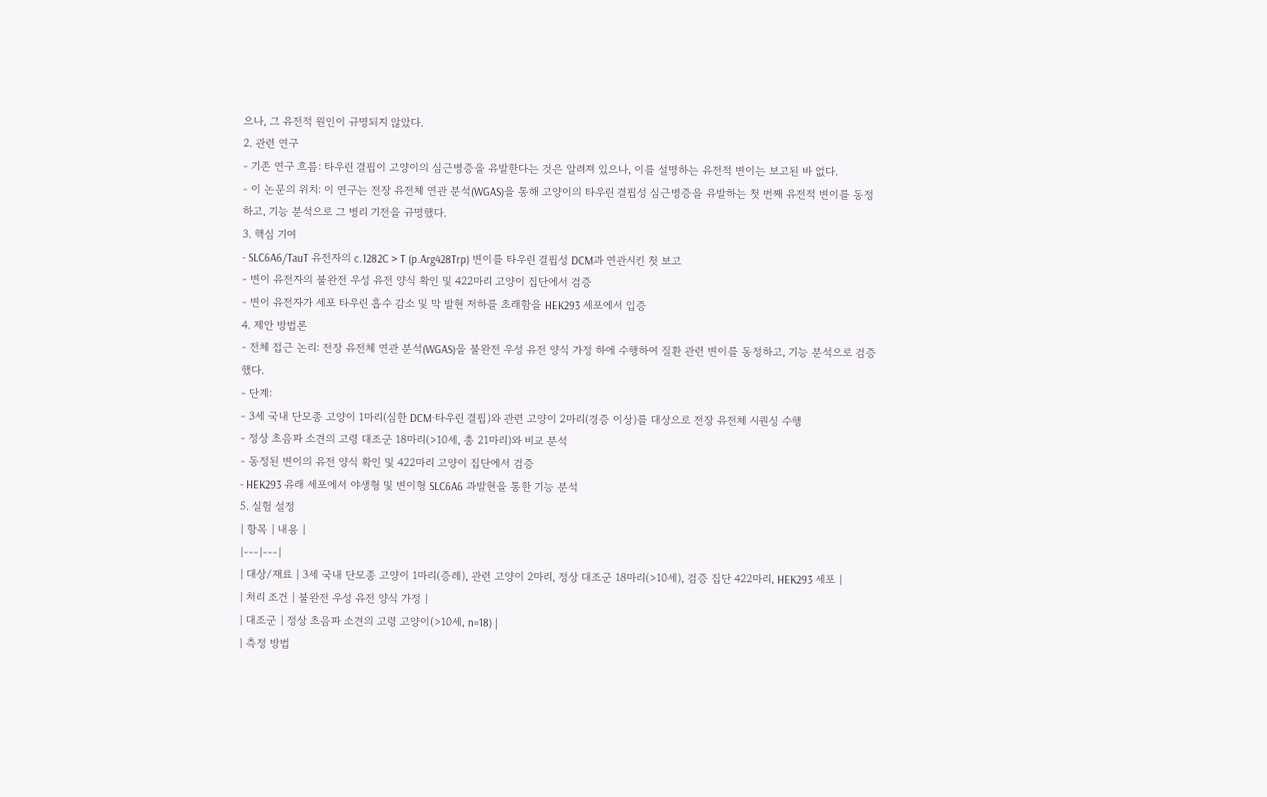으나, 그 유전적 원인이 규명되지 않았다.
2. 관련 연구
- 기존 연구 흐름: 타우린 결핍이 고양이의 심근병증을 유발한다는 것은 알려져 있으나, 이를 설명하는 유전적 변이는 보고된 바 없다.
- 이 논문의 위치: 이 연구는 전장 유전체 연관 분석(WGAS)을 통해 고양이의 타우린 결핍성 심근병증을 유발하는 첫 번째 유전적 변이를 동정하고, 기능 분석으로 그 병리 기전을 규명했다.
3. 핵심 기여
- SLC6A6/TauT 유전자의 c.1282C > T (p.Arg428Trp) 변이를 타우린 결핍성 DCM과 연관시킨 첫 보고
- 변이 유전자의 불완전 우성 유전 양식 확인 및 422마리 고양이 집단에서 검증
- 변이 유전자가 세포 타우린 흡수 감소 및 막 발현 저하를 초래함을 HEK293 세포에서 입증
4. 제안 방법론
- 전체 접근 논리: 전장 유전체 연관 분석(WGAS)을 불완전 우성 유전 양식 가정 하에 수행하여 질환 관련 변이를 동정하고, 기능 분석으로 검증했다.
- 단계:
- 3세 국내 단모종 고양이 1마리(심한 DCM·타우린 결핍)와 관련 고양이 2마리(경증 이상)를 대상으로 전장 유전체 시퀀싱 수행
- 정상 초음파 소견의 고령 대조군 18마리(>10세, 총 21마리)와 비교 분석
- 동정된 변이의 유전 양식 확인 및 422마리 고양이 집단에서 검증
- HEK293 유래 세포에서 야생형 및 변이형 SLC6A6 과발현을 통한 기능 분석
5. 실험 설정
| 항목 | 내용 |
|---|---|
| 대상/재료 | 3세 국내 단모종 고양이 1마리(증례), 관련 고양이 2마리, 정상 대조군 18마리(>10세), 검증 집단 422마리, HEK293 세포 |
| 처리 조건 | 불완전 우성 유전 양식 가정 |
| 대조군 | 정상 초음파 소견의 고령 고양이(>10세, n=18) |
| 측정 방법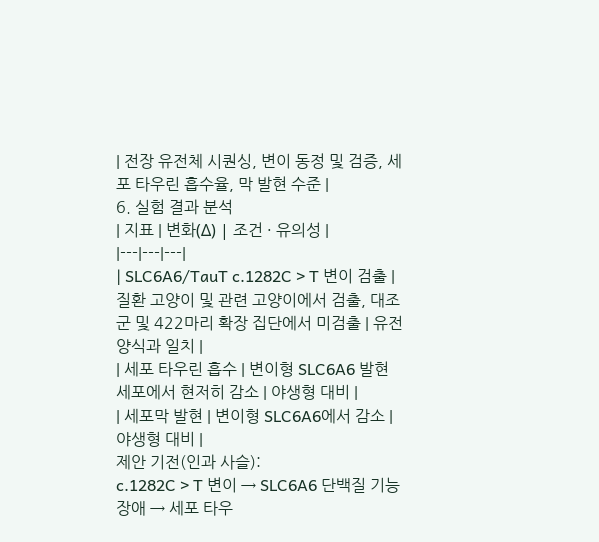| 전장 유전체 시퀀싱, 변이 동정 및 검증, 세포 타우린 흡수율, 막 발현 수준 |
6. 실험 결과 분석
| 지표 | 변화(Δ) | 조건 · 유의성 |
|---|---|---|
| SLC6A6/TauT c.1282C > T 변이 검출 | 질환 고양이 및 관련 고양이에서 검출, 대조군 및 422마리 확장 집단에서 미검출 | 유전 양식과 일치 |
| 세포 타우린 흡수 | 변이형 SLC6A6 발현 세포에서 현저히 감소 | 야생형 대비 |
| 세포막 발현 | 변이형 SLC6A6에서 감소 | 야생형 대비 |
제안 기전(인과 사슬):
c.1282C > T 변이 → SLC6A6 단백질 기능 장애 → 세포 타우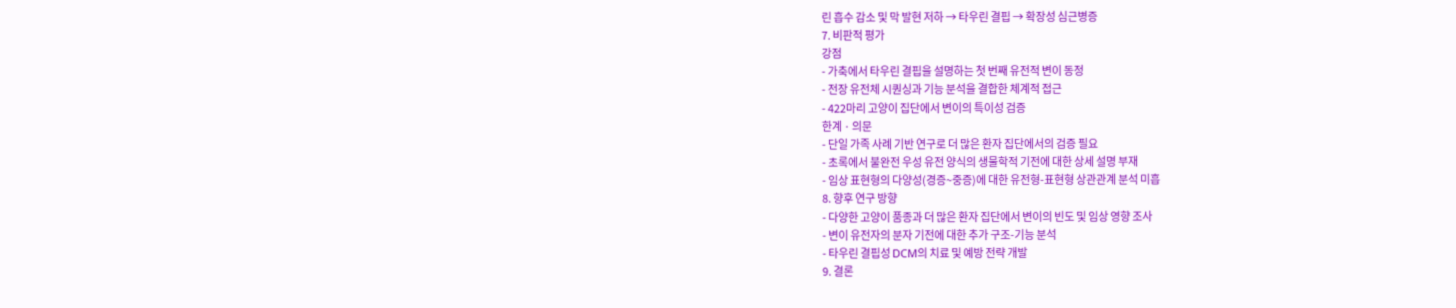린 흡수 감소 및 막 발현 저하 → 타우린 결핍 → 확장성 심근병증
7. 비판적 평가
강점
- 가축에서 타우린 결핍을 설명하는 첫 번째 유전적 변이 동정
- 전장 유전체 시퀀싱과 기능 분석을 결합한 체계적 접근
- 422마리 고양이 집단에서 변이의 특이성 검증
한계 · 의문
- 단일 가족 사례 기반 연구로 더 많은 환자 집단에서의 검증 필요
- 초록에서 불완전 우성 유전 양식의 생물학적 기전에 대한 상세 설명 부재
- 임상 표현형의 다양성(경증~중증)에 대한 유전형-표현형 상관관계 분석 미흡
8. 향후 연구 방향
- 다양한 고양이 품종과 더 많은 환자 집단에서 변이의 빈도 및 임상 영향 조사
- 변이 유전자의 분자 기전에 대한 추가 구조-기능 분석
- 타우린 결핍성 DCM의 치료 및 예방 전략 개발
9. 결론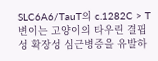SLC6A6/TauT의 c.1282C > T 변이는 고양이의 타우린 결핍성 확장성 심근병증을 유발하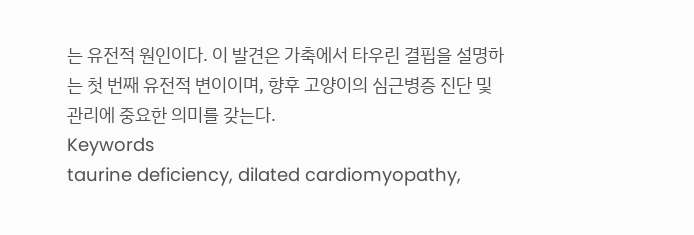는 유전적 원인이다. 이 발견은 가축에서 타우린 결핍을 설명하는 첫 번째 유전적 변이이며, 향후 고양이의 심근병증 진단 및 관리에 중요한 의미를 갖는다.
Keywords
taurine deficiency, dilated cardiomyopathy,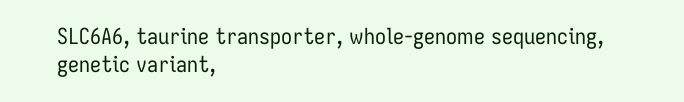SLC6A6, taurine transporter, whole-genome sequencing, genetic variant,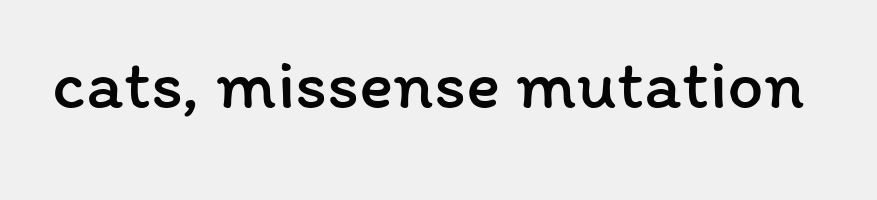cats, missense mutation